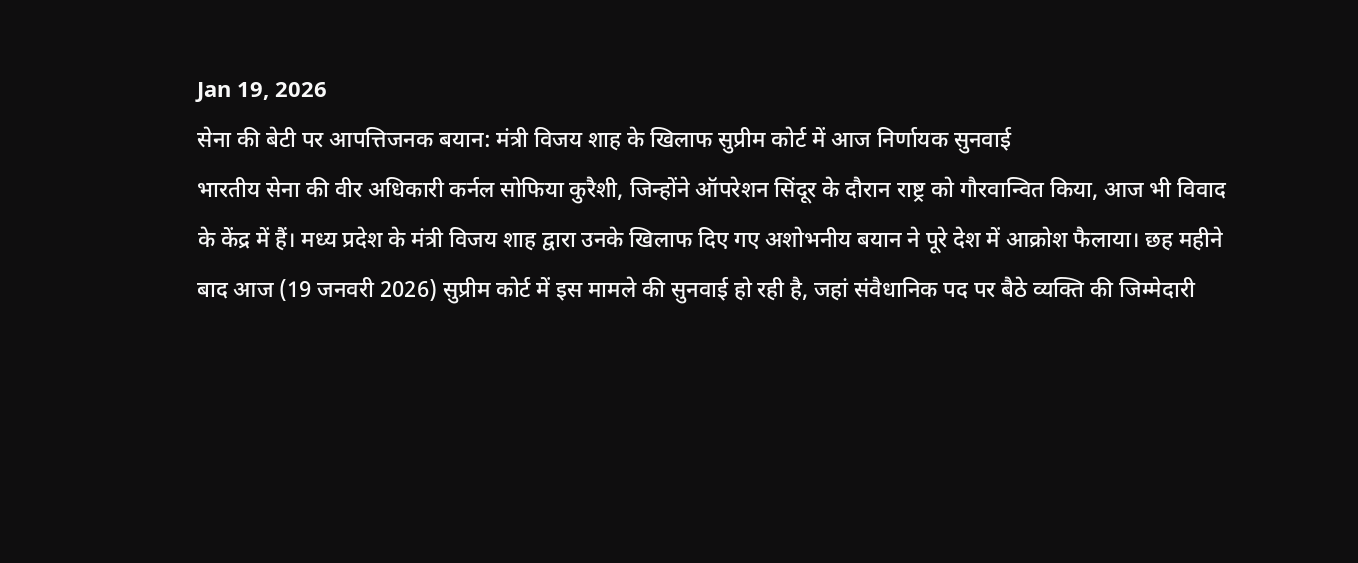Jan 19, 2026
सेना की बेटी पर आपत्तिजनक बयान: मंत्री विजय शाह के खिलाफ सुप्रीम कोर्ट में आज निर्णायक सुनवाई
भारतीय सेना की वीर अधिकारी कर्नल सोफिया कुरैशी, जिन्होंने ऑपरेशन सिंदूर के दौरान राष्ट्र को गौरवान्वित किया, आज भी विवाद के केंद्र में हैं। मध्य प्रदेश के मंत्री विजय शाह द्वारा उनके खिलाफ दिए गए अशोभनीय बयान ने पूरे देश में आक्रोश फैलाया। छह महीने बाद आज (19 जनवरी 2026) सुप्रीम कोर्ट में इस मामले की सुनवाई हो रही है, जहां संवैधानिक पद पर बैठे व्यक्ति की जिम्मेदारी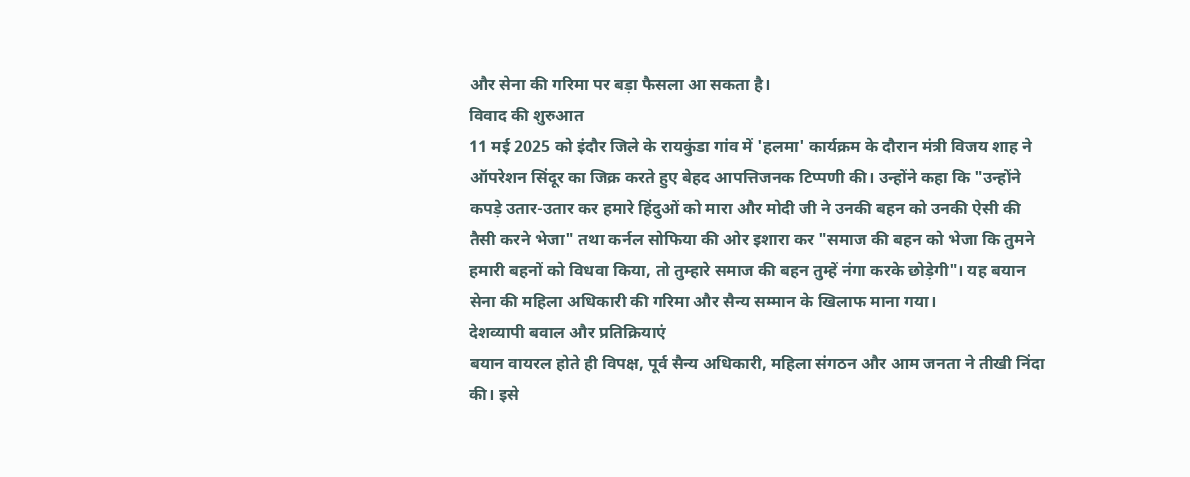और सेना की गरिमा पर बड़ा फैसला आ सकता है।
विवाद की शुरुआत
11 मई 2025 को इंदौर जिले के रायकुंडा गांव में 'हलमा' कार्यक्रम के दौरान मंत्री विजय शाह ने ऑपरेशन सिंदूर का जिक्र करते हुए बेहद आपत्तिजनक टिप्पणी की। उन्होंने कहा कि "उन्होंने कपड़े उतार-उतार कर हमारे हिंदुओं को मारा और मोदी जी ने उनकी बहन को उनकी ऐसी की तैसी करने भेजा" तथा कर्नल सोफिया की ओर इशारा कर "समाज की बहन को भेजा कि तुमने हमारी बहनों को विधवा किया, तो तुम्हारे समाज की बहन तुम्हें नंगा करके छोड़ेगी"। यह बयान सेना की महिला अधिकारी की गरिमा और सैन्य सम्मान के खिलाफ माना गया।
देशव्यापी बवाल और प्रतिक्रियाएं
बयान वायरल होते ही विपक्ष, पूर्व सैन्य अधिकारी, महिला संगठन और आम जनता ने तीखी निंदा की। इसे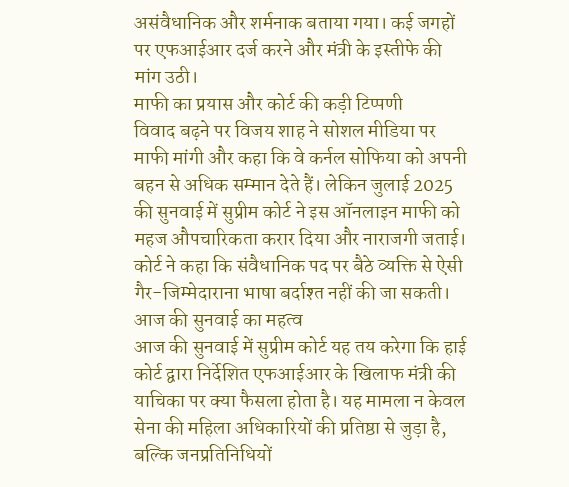असंवैधानिक और शर्मनाक बताया गया। कई जगहों पर एफआईआर दर्ज करने और मंत्री के इस्तीफे की मांग उठी।
माफी का प्रयास और कोर्ट की कड़ी टिप्पणी
विवाद बढ़ने पर विजय शाह ने सोशल मीडिया पर माफी मांगी और कहा कि वे कर्नल सोफिया को अपनी बहन से अधिक सम्मान देते हैं। लेकिन जुलाई 2025 की सुनवाई में सुप्रीम कोर्ट ने इस ऑनलाइन माफी को महज औपचारिकता करार दिया और नाराजगी जताई। कोर्ट ने कहा कि संवैधानिक पद पर बैठे व्यक्ति से ऐसी गैर-जिम्मेदाराना भाषा बर्दाश्त नहीं की जा सकती।
आज की सुनवाई का महत्व
आज की सुनवाई में सुप्रीम कोर्ट यह तय करेगा कि हाई कोर्ट द्वारा निर्देशित एफआईआर के खिलाफ मंत्री की याचिका पर क्या फैसला होता है। यह मामला न केवल सेना की महिला अधिकारियों की प्रतिष्ठा से जुड़ा है, बल्कि जनप्रतिनिधियों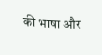की भाषा और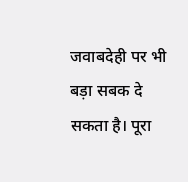जवाबदेही पर भी बड़ा सबक दे सकता है। पूरा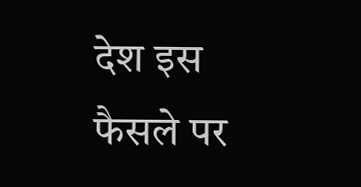देश इस फैसले पर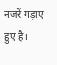नजरें गड़ाए हुए है।